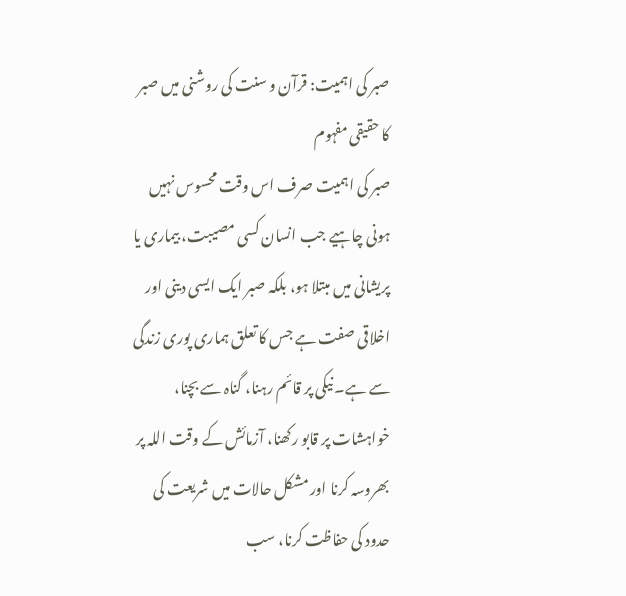صبر کی اہمیت: قرآن و سنت کی روشنی میں صبر کا حقیقی مفہوم
صبر کی اہمیت صرف اس وقت محسوس نہیں ہونی چاہیے جب انسان کسی مصیبت، بیماری یا پریشانی میں مبتلا ہو، بلکہ صبر ایک ایسی دینی اور اخلاقی صفت ہے جس کا تعلق ہماری پوری زندگی سے ہے۔ نیکی پر قائم رہنا، گناہ سے بچنا، خواہشات پر قابو رکھنا، آزمائش کے وقت اللہ پر بھروسہ کرنا اور مشکل حالات میں شریعت کی حدود کی حفاظت کرنا، سب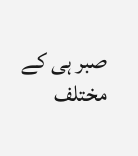صبر ہی کے مختلف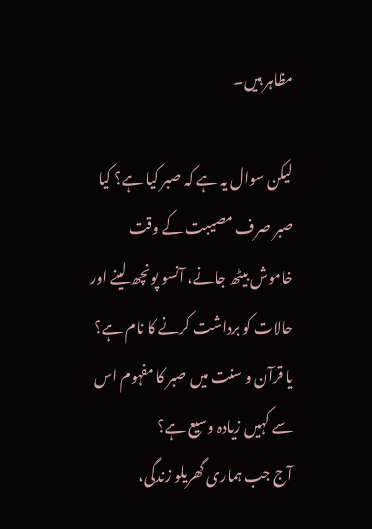مظاہر ہیں۔

لیکن سوال یہ ہے کہ صبر کیا ہے؟ کیا صبر صرف مصیبت کے وقت خاموش بیٹھ جانے، آنسو پونچھ لینے اور حالات کو برداشت کرنے کا نام ہے؟ یا قرآن و سنت میں صبر کا مفہوم اس سے کہیں زیادہ وسیع ہے؟
آج جب ہماری گھریلو زندگی،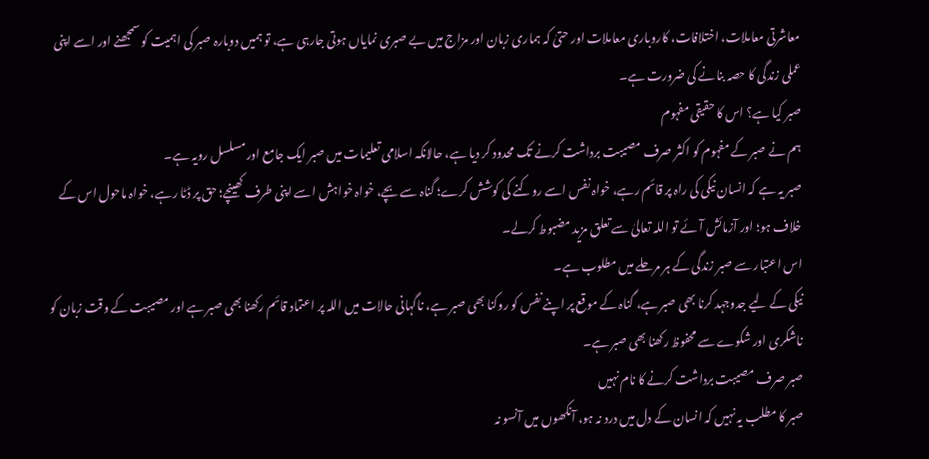معاشرتی معاملات، اختلافات، کاروباری معاملات اور حتیٰ کہ ہماری زبان اور مزاج میں بے صبری نمایاں ہوتی جارہی ہے، تو ہمیں دوبارہ صبر کی اہمیت کو سمجھنے اور اسے اپنی عملی زندگی کا حصہ بنانے کی ضرورت ہے۔
صبر کیا ہے؟ اس کا حقیقی مفہوم
ہم نے صبر کے مفہوم کو اکثر صرف مصیبت برداشت کرنے تک محدود کر دیا ہے، حالانکہ اسلامی تعلیمات میں صبر ایک جامع اور مسلسل رویہ ہے۔
صبر یہ ہے کہ انسان نیکی کی راہ پر قائم رہے، خواہ نفس اسے روکنے کی کوشش کرے؛ گناہ سے بچے، خواہ خواہش اسے اپنی طرف کھینچے؛ حق پر ڈٹا رہے، خواہ ماحول اس کے خلاف ہو؛ اور آزمائش آئے تو اللہ تعالیٰ سے تعلق مزید مضبوط کرلے۔
اس اعتبار سے صبر زندگی کے ہر مرحلے میں مطلوب ہے۔
نیکی کے لیے جدوجہد کرنا بھی صبر ہے، گناہ کے موقع پر اپنے نفس کو روکنا بھی صبر ہے، ناگہانی حالات میں اللہ پر اعتماد قائم رکھنا بھی صبر ہے اور مصیبت کے وقت زبان کو ناشکری اور شکوے سے محفوظ رکھنا بھی صبر ہے۔
صبر صرف مصیبت برداشت کرنے کا نام نہیں
صبر کا مطلب یہ نہیں کہ انسان کے دل میں درد نہ ہو، آنکھوں میں آنسو نہ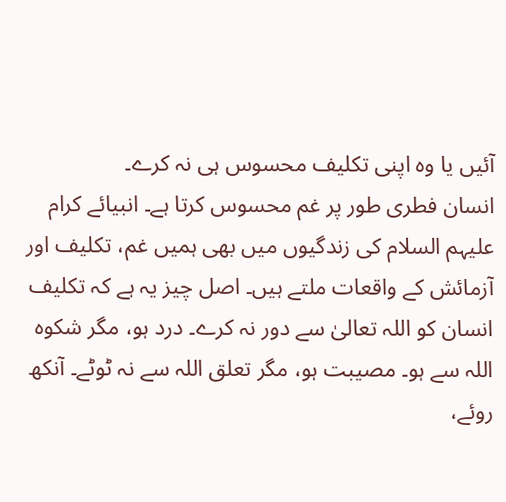آئیں یا وہ اپنی تکلیف محسوس ہی نہ کرے۔
انسان فطری طور پر غم محسوس کرتا ہے۔ انبیائے کرام علیہم السلام کی زندگیوں میں بھی ہمیں غم، تکلیف اور آزمائش کے واقعات ملتے ہیں۔ اصل چیز یہ ہے کہ تکلیف انسان کو اللہ تعالیٰ سے دور نہ کرے۔ درد ہو، مگر شکوہ اللہ سے ہو۔ مصیبت ہو، مگر تعلق اللہ سے نہ ٹوٹے۔ آنکھ روئے،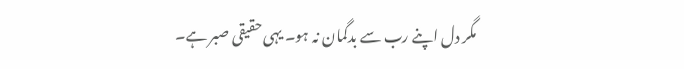مگر دل اپنے رب سے بدگمان نہ ہو۔ یہی حقیقی صبر ہے۔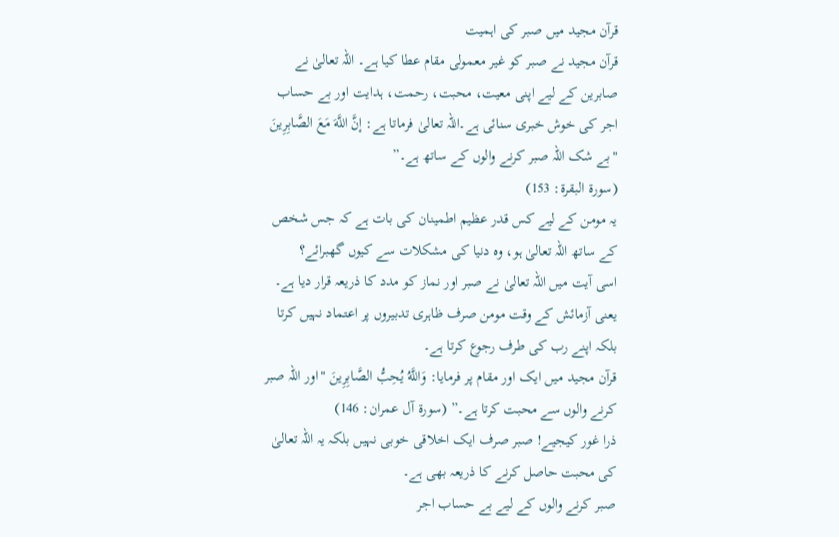قرآن مجید میں صبر کی اہمیت
قرآن مجید نے صبر کو غیر معمولی مقام عطا کیا ہے۔ اللہ تعالیٰ نے صابرین کے لیے اپنی معیت، محبت، رحمت، ہدایت اور بے حساب اجر کی خوش خبری سنائی ہے۔اللہ تعالیٰ فرماتا ہے: إنَّ اللَّهَ مَعَ الصَّابِرِينَ "بے شک اللہ صبر کرنے والوں کے ساتھ ہے۔”
(سورۃ البقرۃ: 153)
یہ مومن کے لیے کس قدر عظیم اطمینان کی بات ہے کہ جس شخص کے ساتھ اللہ تعالیٰ ہو، وہ دنیا کی مشکلات سے کیوں گھبرائے؟
اسی آیت میں اللہ تعالیٰ نے صبر اور نماز کو مدد کا ذریعہ قرار دیا ہے۔ یعنی آزمائش کے وقت مومن صرف ظاہری تدبیروں پر اعتماد نہیں کرتا بلکہ اپنے رب کی طرف رجوع کرتا ہے۔
قرآن مجید میں ایک اور مقام پر فرمایا: وَاللَّهُ يُحِبُّ الصَّابِرِينَ "اور اللہ صبر کرنے والوں سے محبت کرتا ہے۔” (سورۃ آل عمران: 146)
ذرا غور کیجیے! صبر صرف ایک اخلاقی خوبی نہیں بلکہ یہ اللہ تعالیٰ کی محبت حاصل کرنے کا ذریعہ بھی ہے۔
صبر کرنے والوں کے لیے بے حساب اجر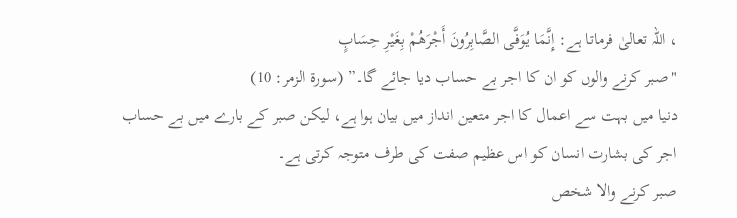، اللہ تعالیٰ فرماتا ہے: إِنَّمَا يُوَفَّى الصَّابِرُونَ أَجْرَهُمْ بِغَيْرِ حِسَابٍ
"صبر کرنے والوں کو ان کا اجر بے حساب دیا جائے گا۔” (سورۃ الزمر: 10)
دنیا میں بہت سے اعمال کا اجر متعین انداز میں بیان ہوا ہے، لیکن صبر کے بارے میں بے حساب اجر کی بشارت انسان کو اس عظیم صفت کی طرف متوجہ کرتی ہے۔
صبر کرنے والا شخص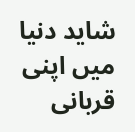شاید دنیا میں اپنی قربانی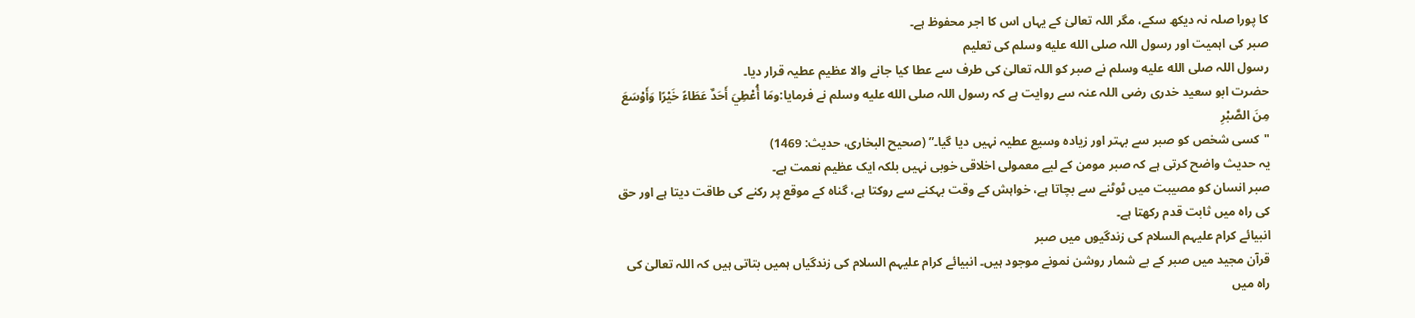کا پورا صلہ نہ دیکھ سکے، مگر اللہ تعالیٰ کے یہاں اس کا اجر محفوظ ہے۔
صبر کی اہمیت اور رسول اللہ صلى الله عليه وسلم کی تعلیم
رسول اللہ صلى الله عليه وسلم نے صبر کو اللہ تعالیٰ کی طرف سے عطا کیا جانے والا عظیم عطیہ قرار دیا۔
حضرت ابو سعید خدری رضی اللہ عنہ سے روایت ہے کہ رسول اللہ صلى الله عليه وسلم نے فرمایا:ومَا أُعْطِيَ أَحَدٌ عَطَاءً خَيْرًا وَأَوْسَعَ مِنَ الصَّبْرِ
"کسی شخص کو صبر سے بہتر اور زیادہ وسیع عطیہ نہیں دیا گیا۔” (صحیح البخاری، حدیث: 1469)
یہ حدیث واضح کرتی ہے کہ صبر مومن کے لیے معمولی اخلاقی خوبی نہیں بلکہ ایک عظیم نعمت ہے۔
صبر انسان کو مصیبت میں ٹوٹنے سے بچاتا ہے، خواہش کے وقت بہکنے سے روکتا ہے، گناہ کے موقع پر رکنے کی طاقت دیتا ہے اور حق کی راہ میں ثابت قدم رکھتا ہے۔
انبیائے کرام علیہم السلام کی زندگیوں میں صبر
قرآن مجید میں صبر کے بے شمار روشن نمونے موجود ہیں۔ انبیائے کرام علیہم السلام کی زندگیاں ہمیں بتاتی ہیں کہ اللہ تعالیٰ کی راہ میں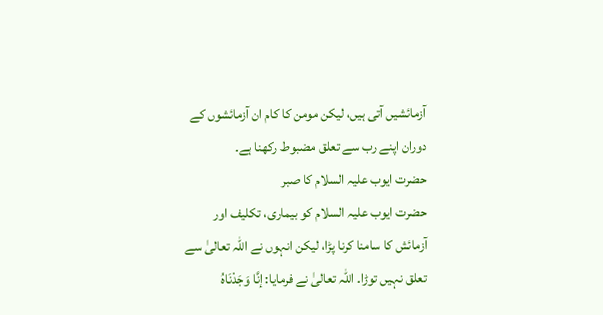آزمائشیں آتی ہیں، لیکن مومن کا کام ان آزمائشوں کے دوران اپنے رب سے تعلق مضبوط رکھنا ہے۔
حضرت ایوب علیہ السلام کا صبر
حضرت ایوب علیہ السلام کو بیماری، تکلیف اور آزمائش کا سامنا کرنا پڑا، لیکن انہوں نے اللہ تعالیٰ سے تعلق نہیں توڑا۔ اللہ تعالیٰ نے فرمایا: إنَّا وَجَدْنَاهُ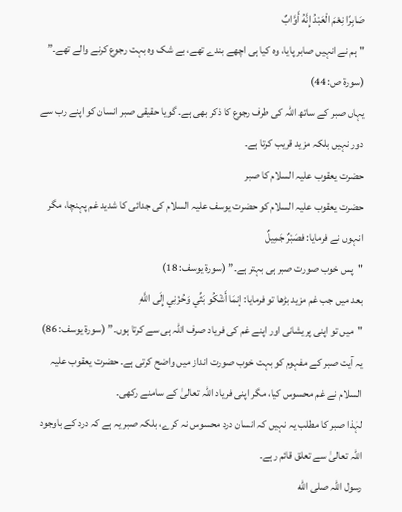صَابِرًا نِعْمَ الْعَبْدُ إِنَّهُ أَوَّابٌ
"ہم نے انہیں صابر پایا، وہ کیا ہی اچھے بندے تھے، بے شک وہ بہت رجوع کرنے والے تھے۔” (سورۃ ص: 44)
یہاں صبر کے ساتھ اللہ کی طرف رجوع کا ذکر بھی ہے۔ گویا حقیقی صبر انسان کو اپنے رب سے دور نہیں بلکہ مزید قریب کرتا ہے۔
حضرت یعقوب علیہ السلام کا صبر
حضرت یعقوب علیہ السلام کو حضرت یوسف علیہ السلام کی جدائی کا شدید غم پہنچا، مگر انہوں نے فرمایا: فصَبْرٌ جَمِيلٌ
"پس خوب صورت صبر ہی بہتر ہے۔” (سورۃ یوسف: 18)
بعد میں جب غم مزید بڑھا تو فرمایا: إنمَا أَشْكُو بَثِّي وَحُزْنِي إِلَى اللَّهِ
"میں تو اپنی پریشانی اور اپنے غم کی فریاد صرف اللہ ہی سے کرتا ہوں۔” (سورۃ یوسف: 86)
یہ آیت صبر کے مفہوم کو بہت خوب صورت انداز میں واضح کرتی ہے۔ حضرت یعقوب علیہ السلام نے غم محسوس کیا، مگر اپنی فریاد اللہ تعالیٰ کے سامنے رکھی۔
لہٰذا صبر کا مطلب یہ نہیں کہ انسان درد محسوس نہ کرے، بلکہ صبر یہ ہے کہ درد کے باوجود اللہ تعالیٰ سے تعلق قائم رہے۔
رسول اللہ صلى الله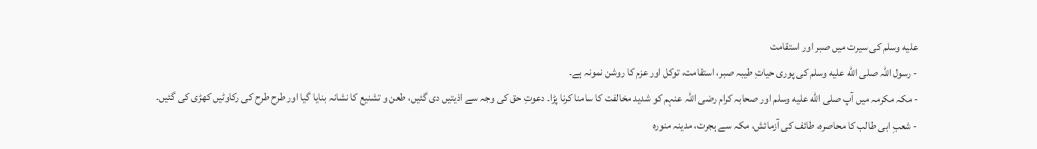عليه وسلم کی سیرت میں صبر اور استقامت
- رسول اللہ صلى الله عليه وسلم کی پوری حیاتِ طیبہ صبر، استقامت، توکل اور عزم کا روشن نمونہ ہے۔
- مکہ مکرمہ میں آپ صلى الله عليه وسلم اور صحابہ کرام رضی اللہ عنہم کو شدید مخالفت کا سامنا کرنا پڑا۔ دعوتِ حق کی وجہ سے اذیتیں دی گئیں، طعن و تشنیع کا نشانہ بنایا گیا اور طرح طرح کی رکاوٹیں کھڑی کی گئیں۔
- شعبِ ابی طالب کا محاصرہ، طائف کی آزمائش، مکہ سے ہجرت، مدینہ منورہ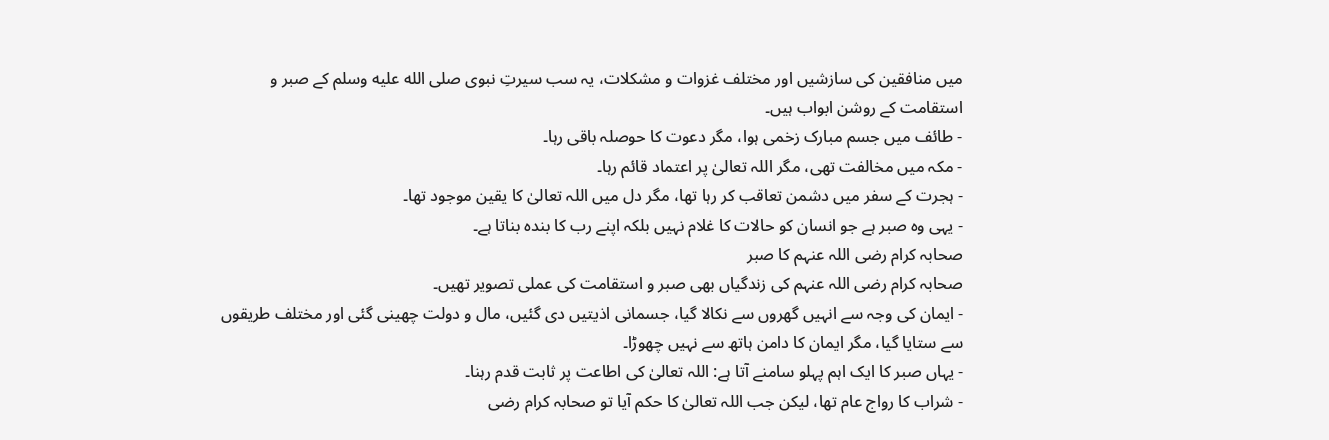میں منافقین کی سازشیں اور مختلف غزوات و مشکلات، یہ سب سیرتِ نبوی صلى الله عليه وسلم کے صبر و استقامت کے روشن ابواب ہیں۔
- طائف میں جسم مبارک زخمی ہوا، مگر دعوت کا حوصلہ باقی رہا۔
- مکہ میں مخالفت تھی، مگر اللہ تعالیٰ پر اعتماد قائم رہا۔
- ہجرت کے سفر میں دشمن تعاقب کر رہا تھا، مگر دل میں اللہ تعالیٰ کا یقین موجود تھا۔
- یہی وہ صبر ہے جو انسان کو حالات کا غلام نہیں بلکہ اپنے رب کا بندہ بناتا ہے۔
صحابہ کرام رضی اللہ عنہم کا صبر
صحابہ کرام رضی اللہ عنہم کی زندگیاں بھی صبر و استقامت کی عملی تصویر تھیں۔
- ایمان کی وجہ سے انہیں گھروں سے نکالا گیا، جسمانی اذیتیں دی گئیں، مال و دولت چھینی گئی اور مختلف طریقوں سے ستایا گیا، مگر ایمان کا دامن ہاتھ سے نہیں چھوڑا۔
- یہاں صبر کا ایک اہم پہلو سامنے آتا ہے: اللہ تعالیٰ کی اطاعت پر ثابت قدم رہنا۔
- شراب کا رواج عام تھا، لیکن جب اللہ تعالیٰ کا حکم آیا تو صحابہ کرام رضی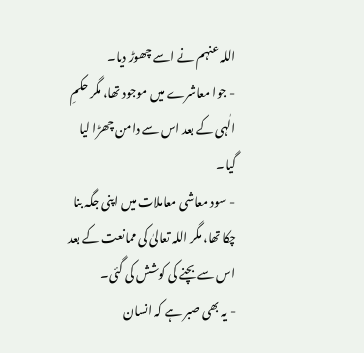اللہ عنہم نے اسے چھوڑ دیا۔
- جوا معاشرے میں موجود تھا، مگر حکمِ الٰہی کے بعد اس سے دامن چھڑا لیا گیا۔
- سود معاشی معاملات میں اپنی جگہ بنا چکا تھا، مگر اللہ تعالیٰ کی ممانعت کے بعد اس سے بچنے کی کوشش کی گئی۔
- یہ بھی صبر ہے کہ انسان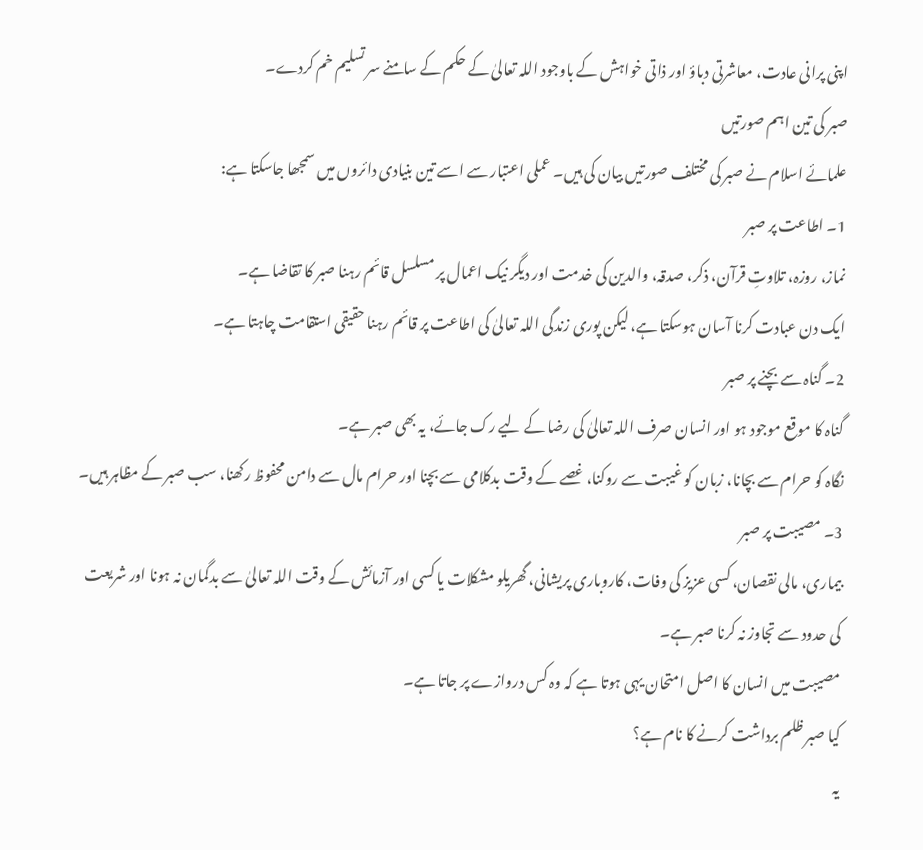اپنی پرانی عادت، معاشرتی دباؤ اور ذاتی خواہش کے باوجود اللہ تعالیٰ کے حکم کے سامنے سر تسلیم خم کردے۔
صبر کی تین اہم صورتیں
علمائے اسلام نے صبر کی مختلف صورتیں بیان کی ہیں۔ عملی اعتبار سے اسے تین بنیادی دائروں میں سمجھا جاسکتا ہے:
1۔ اطاعت پر صبر
نماز، روزہ، تلاوتِ قرآن، ذکر، صدقہ، والدین کی خدمت اور دیگر نیک اعمال پر مسلسل قائم رہنا صبر کا تقاضا ہے۔
ایک دن عبادت کرنا آسان ہوسکتا ہے، لیکن پوری زندگی اللہ تعالیٰ کی اطاعت پر قائم رہنا حقیقی استقامت چاہتا ہے۔
2۔ گناہ سے بچنے پر صبر
گناہ کا موقع موجود ہو اور انسان صرف اللہ تعالیٰ کی رضا کے لیے رک جائے، یہ بھی صبر ہے۔
نگاہ کو حرام سے بچانا، زبان کو غیبت سے روکنا، غصے کے وقت بدکلامی سے بچنا اور حرام مال سے دامن محفوظ رکھنا، سب صبر کے مظاہر ہیں۔
3۔ مصیبت پر صبر
بیماری، مالی نقصان، کسی عزیز کی وفات، کاروباری پریشانی، گھریلو مشکلات یا کسی اور آزمائش کے وقت اللہ تعالیٰ سے بدگمان نہ ہونا اور شریعت کی حدود سے تجاوز نہ کرنا صبر ہے۔
مصیبت میں انسان کا اصل امتحان یہی ہوتا ہے کہ وہ کس دروازے پر جاتا ہے۔
کیا صبر ظلم برداشت کرنے کا نام ہے؟
یہ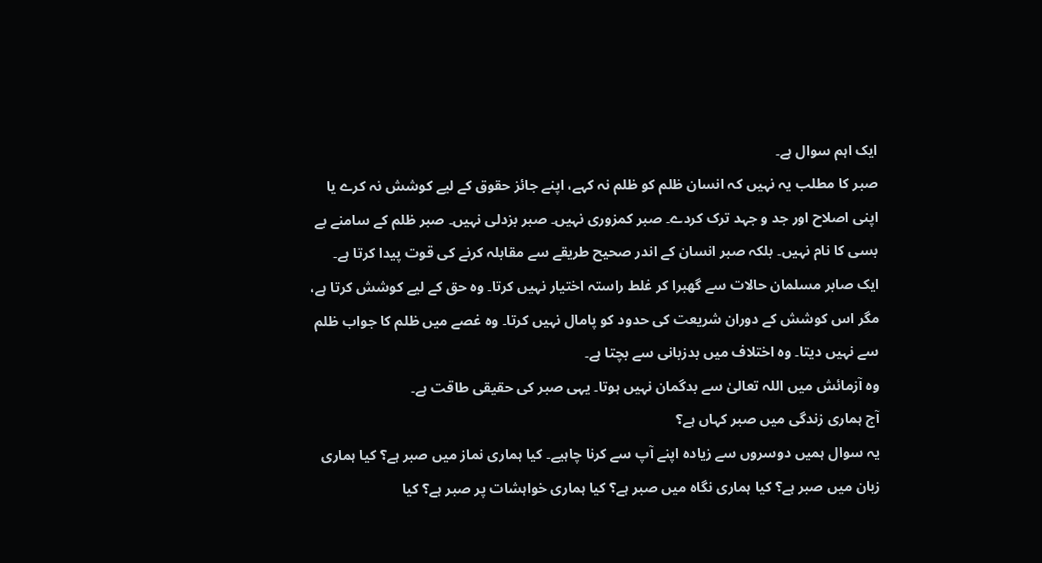ایک اہم سوال ہے۔
صبر کا مطلب یہ نہیں کہ انسان ظلم کو ظلم نہ کہے، اپنے جائز حقوق کے لیے کوشش نہ کرے یا اپنی اصلاح اور جد و جہد ترک کردے۔ صبر کمزوری نہیں۔ صبر بزدلی نہیں۔ صبر ظلم کے سامنے بے بسی کا نام نہیں۔ بلکہ صبر انسان کے اندر صحیح طریقے سے مقابلہ کرنے کی قوت پیدا کرتا ہے۔
ایک صابر مسلمان حالات سے گھبرا کر غلط راستہ اختیار نہیں کرتا۔ وہ حق کے لیے کوشش کرتا ہے، مگر اس کوشش کے دوران شریعت کی حدود کو پامال نہیں کرتا۔ وہ غصے میں ظلم کا جواب ظلم سے نہیں دیتا۔ وہ اختلاف میں بدزبانی سے بچتا ہے۔
وہ آزمائش میں اللہ تعالیٰ سے بدگمان نہیں ہوتا۔ یہی صبر کی حقیقی طاقت ہے۔
آج ہماری زندگی میں صبر کہاں ہے؟
یہ سوال ہمیں دوسروں سے زیادہ اپنے آپ سے کرنا چاہیے۔ کیا ہماری نماز میں صبر ہے؟ کیا ہماری زبان میں صبر ہے؟ کیا ہماری نگاہ میں صبر ہے؟ کیا ہماری خواہشات پر صبر ہے؟ کیا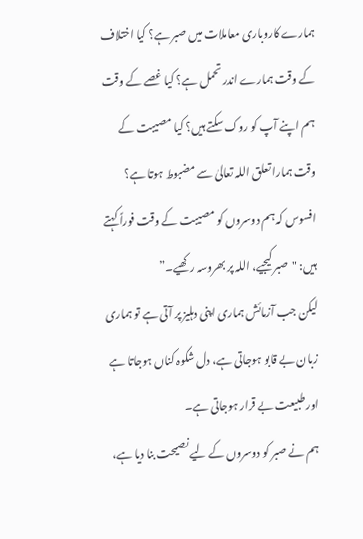ہمارے کاروباری معاملات میں صبر ہے؟ کیا اختلاف کے وقت ہمارے اندر تحمل ہے؟ کیا غصے کے وقت ہم اپنے آپ کو روک سکتے ہیں؟ کیا مصیبت کے وقت ہمارا تعلق اللہ تعالیٰ سے مضبوط ہوتا ہے؟
افسوس کہ ہم دوسروں کو مصیبت کے وقت فوراً کہتے ہیں: "صبر کیجیے، اللہ پر بھروسہ رکھیے۔”
لیکن جب آزمائش ہماری اپنی دہلیز پر آتی ہے تو ہماری زبان بے قابو ہوجاتی ہے، دل شکوہ کناں ہوجاتا ہے اور طبیعت بے قرار ہوجاتی ہے۔
ہم نے صبر کو دوسروں کے لیے نصیحت بنا دیا ہے،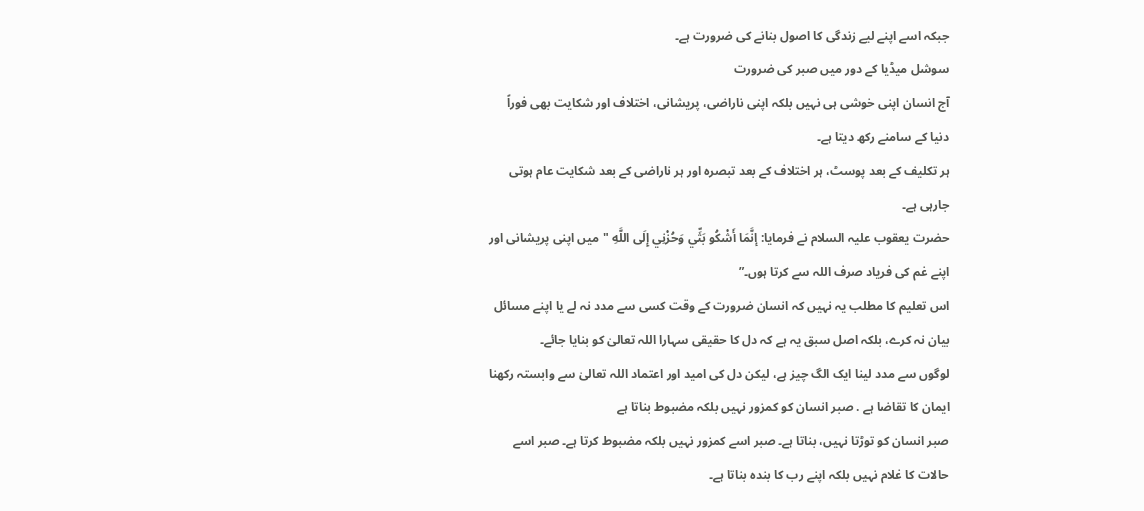جبکہ اسے اپنے لیے زندگی کا اصول بنانے کی ضرورت ہے۔
سوشل میڈیا کے دور میں صبر کی ضرورت
آج انسان اپنی خوشی ہی نہیں بلکہ اپنی ناراضی، پریشانی، اختلاف اور شکایت بھی فوراً دنیا کے سامنے رکھ دیتا ہے۔
ہر تکلیف کے بعد پوسٹ، ہر اختلاف کے بعد تبصرہ اور ہر ناراضی کے بعد شکایت عام ہوتی جارہی ہے۔
حضرت یعقوب علیہ السلام نے فرمایا: إنَّمَا أَشْكُو بَثِّي وَحُزْنِي إِلَى اللَّهِ "میں اپنی پریشانی اور اپنے غم کی فریاد صرف اللہ سے کرتا ہوں۔”
اس تعلیم کا مطلب یہ نہیں کہ انسان ضرورت کے وقت کسی سے مدد نہ لے یا اپنے مسائل بیان نہ کرے، بلکہ اصل سبق یہ ہے کہ دل کا حقیقی سہارا اللہ تعالیٰ کو بنایا جائے۔
لوگوں سے مدد لینا ایک الگ چیز ہے، لیکن دل کی امید اور اعتماد اللہ تعالیٰ سے وابستہ رکھنا ایمان کا تقاضا ہے . صبر انسان کو کمزور نہیں بلکہ مضبوط بناتا ہے
صبر انسان کو توڑتا نہیں، بناتا ہے۔ صبر اسے کمزور نہیں بلکہ مضبوط کرتا ہے۔ صبر اسے حالات کا غلام نہیں بلکہ اپنے رب کا بندہ بناتا ہے۔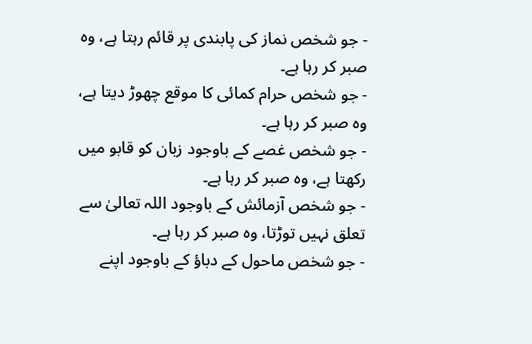- جو شخص نماز کی پابندی پر قائم رہتا ہے، وہ صبر کر رہا ہے۔
- جو شخص حرام کمائی کا موقع چھوڑ دیتا ہے، وہ صبر کر رہا ہے۔
- جو شخص غصے کے باوجود زبان کو قابو میں رکھتا ہے، وہ صبر کر رہا ہے۔
- جو شخص آزمائش کے باوجود اللہ تعالیٰ سے تعلق نہیں توڑتا، وہ صبر کر رہا ہے۔
- جو شخص ماحول کے دباؤ کے باوجود اپنے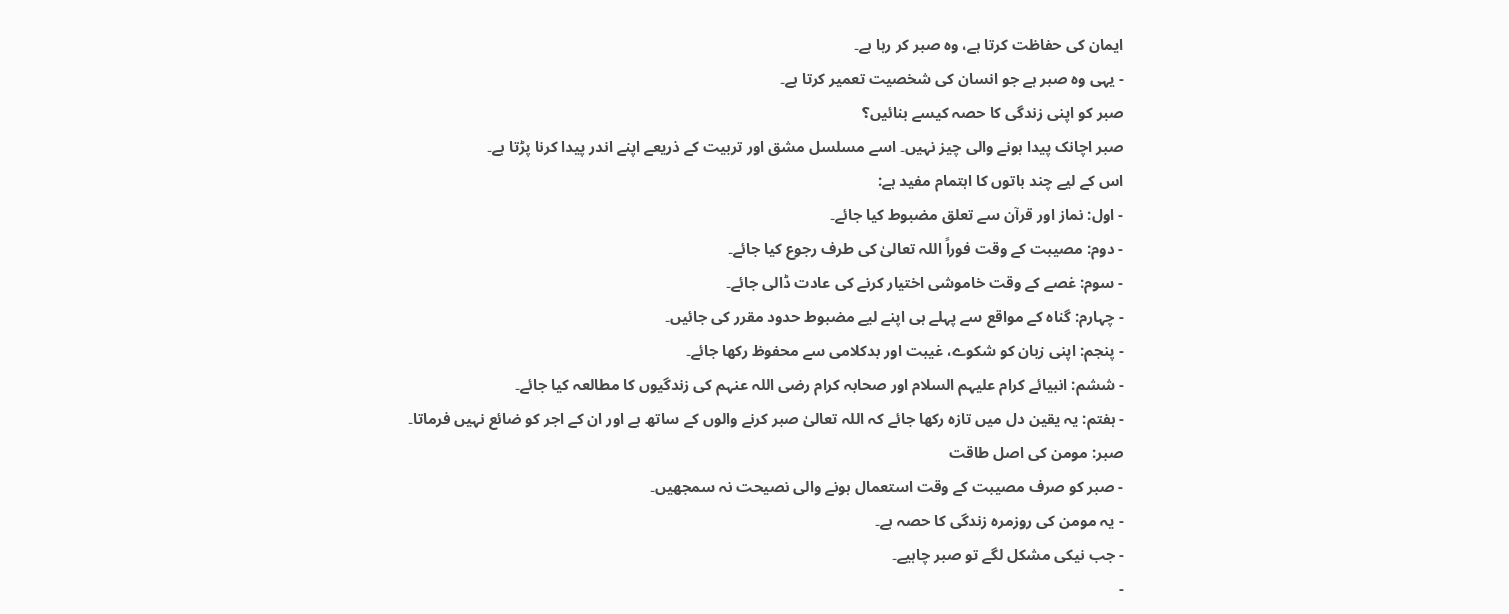ایمان کی حفاظت کرتا ہے، وہ صبر کر رہا ہے۔
- یہی وہ صبر ہے جو انسان کی شخصیت تعمیر کرتا ہے۔
صبر کو اپنی زندگی کا حصہ کیسے بنائیں؟
صبر اچانک پیدا ہونے والی چیز نہیں۔ اسے مسلسل مشق اور تربیت کے ذریعے اپنے اندر پیدا کرنا پڑتا ہے۔
اس کے لیے چند باتوں کا اہتمام مفید ہے:
- اول: نماز اور قرآن سے تعلق مضبوط کیا جائے۔
- دوم: مصیبت کے وقت فوراً اللہ تعالیٰ کی طرف رجوع کیا جائے۔
- سوم: غصے کے وقت خاموشی اختیار کرنے کی عادت ڈالی جائے۔
- چہارم: گناہ کے مواقع سے پہلے ہی اپنے لیے مضبوط حدود مقرر کی جائیں۔
- پنجم: اپنی زبان کو شکوے، غیبت اور بدکلامی سے محفوظ رکھا جائے۔
- ششم: انبیائے کرام علیہم السلام اور صحابہ کرام رضی اللہ عنہم کی زندگیوں کا مطالعہ کیا جائے۔
- ہفتم: یہ یقین دل میں تازہ رکھا جائے کہ اللہ تعالیٰ صبر کرنے والوں کے ساتھ ہے اور ان کے اجر کو ضائع نہیں فرماتا۔
صبر: مومن کی اصل طاقت
- صبر کو صرف مصیبت کے وقت استعمال ہونے والی نصیحت نہ سمجھیں۔
- یہ مومن کی روزمرہ زندگی کا حصہ ہے۔
- جب نیکی مشکل لگے تو صبر چاہیے۔
-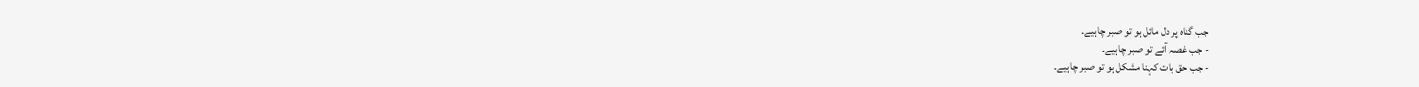جب گناہ پر دل مائل ہو تو صبر چاہیے۔
- جب غصہ آئے تو صبر چاہیے۔
- جب حق بات کہنا مشکل ہو تو صبر چاہیے۔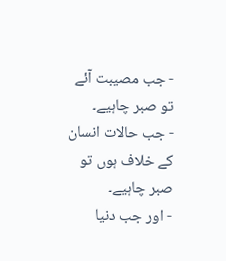- جب مصیبت آئے تو صبر چاہیے۔
- جب حالات انسان کے خلاف ہوں تو صبر چاہیے۔
- اور جب دنیا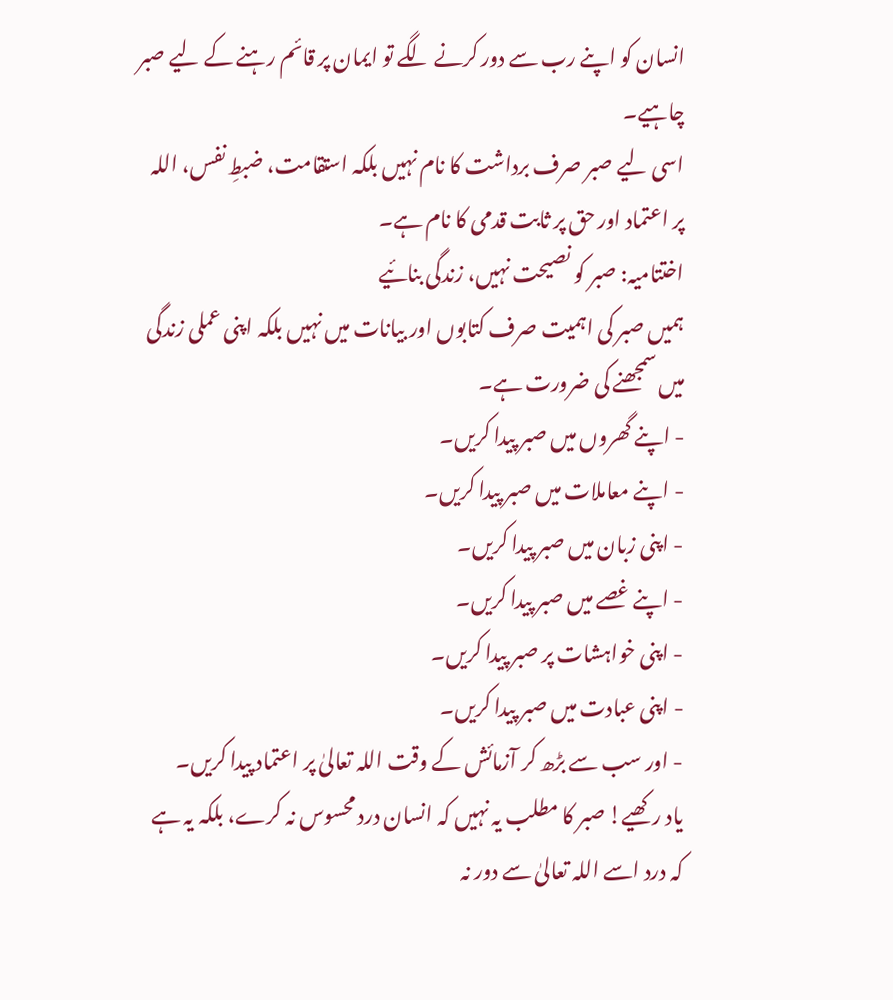انسان کو اپنے رب سے دور کرنے لگے تو ایمان پر قائم رہنے کے لیے صبر چاہیے۔
اسی لیے صبر صرف برداشت کا نام نہیں بلکہ استقامت، ضبطِ نفس، اللہ پر اعتماد اور حق پر ثابت قدمی کا نام ہے۔
اختتامیہ: صبر کو نصیحت نہیں، زندگی بنائیے
ہمیں صبر کی اہمیت صرف کتابوں اور بیانات میں نہیں بلکہ اپنی عملی زندگی میں سمجھنے کی ضرورت ہے۔
- اپنے گھروں میں صبر پیدا کریں۔
- اپنے معاملات میں صبر پیدا کریں۔
- اپنی زبان میں صبر پیدا کریں۔
- اپنے غصے میں صبر پیدا کریں۔
- اپنی خواہشات پر صبر پیدا کریں۔
- اپنی عبادت میں صبر پیدا کریں۔
- اور سب سے بڑھ کر آزمائش کے وقت اللہ تعالیٰ پر اعتماد پیدا کریں۔
یاد رکھیے! صبر کا مطلب یہ نہیں کہ انسان درد محسوس نہ کرے، بلکہ یہ ہے کہ درد اسے اللہ تعالیٰ سے دور نہ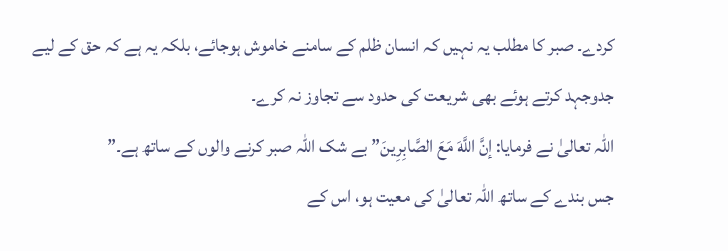کردے۔ صبر کا مطلب یہ نہیں کہ انسان ظلم کے سامنے خاموش ہوجائے، بلکہ یہ ہے کہ حق کے لیے جدوجہد کرتے ہوئے بھی شریعت کی حدود سے تجاوز نہ کرے۔
اللہ تعالیٰ نے فرمایا: إنَّ اللَّهَ مَعَ الصَّابِرِينَ” بے شک اللہ صبر کرنے والوں کے ساتھ ہے۔”
جس بندے کے ساتھ اللہ تعالیٰ کی معیت ہو، اس کے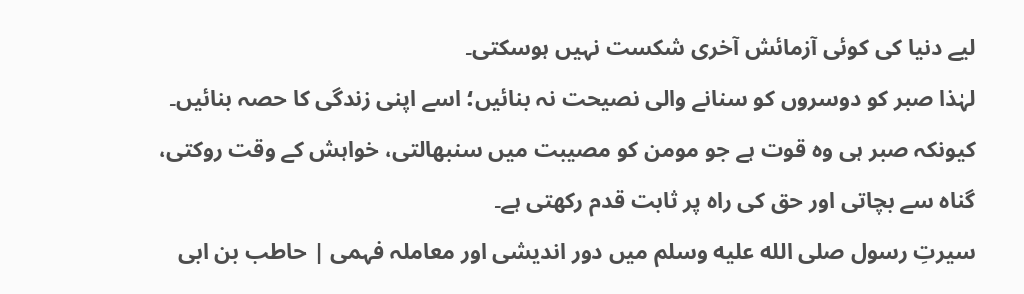لیے دنیا کی کوئی آزمائش آخری شکست نہیں ہوسکتی۔
لہٰذا صبر کو دوسروں کو سنانے والی نصیحت نہ بنائیں؛ اسے اپنی زندگی کا حصہ بنائیں۔ کیونکہ صبر ہی وہ قوت ہے جو مومن کو مصیبت میں سنبھالتی، خواہش کے وقت روکتی، گناہ سے بچاتی اور حق کی راہ پر ثابت قدم رکھتی ہے۔
سیرتِ رسول صلى الله عليه وسلم میں دور اندیشی اور معاملہ فہمی | حاطب بن ابی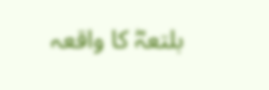بلتعہؓ کا واقعہ